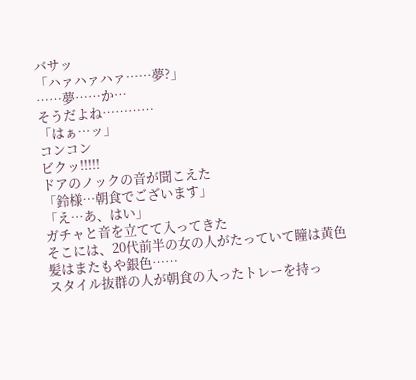バサッ
「ハァハァハァ……夢?」
……夢……か…
そうだよね…………
「はぁ…ッ」
コンコン
ビクッ!!!!!
ドアのノックの音が聞こえた
「鈴様…朝食でございます」
「え…あ、はい」
ガチャと音を立てて入ってきた
そこには、20代前半の女の人がたっていて瞳は黄色 髪はまたもや銀色……
スタイル抜群の人が朝食の入ったトレーを持っ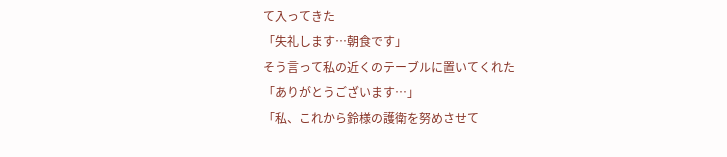て入ってきた
「失礼します…朝食です」
そう言って私の近くのテーブルに置いてくれた
「ありがとうございます…」
「私、これから鈴様の護衛を努めさせて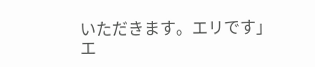いただきます。エリです」
エ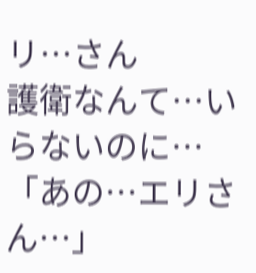リ…さん
護衛なんて…いらないのに…
「あの…エリさん…」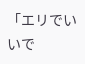「エリでいいで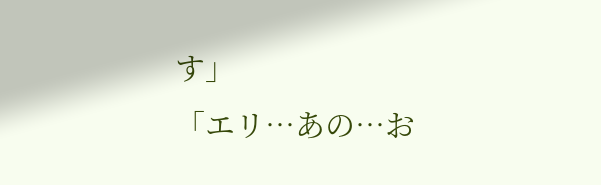す」
「エリ…あの…お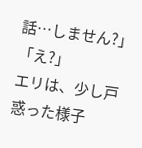話…しません?」
「え?」
エリは、少し戸惑った様子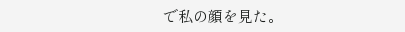で私の顔を見た。